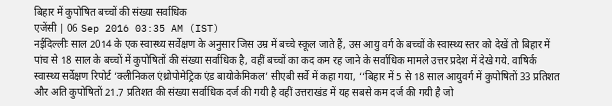बिहार में कुपोषित बच्चों की संख्या सर्वाधिक
एजेंसी | 06 Sep 2016 03:35 AM (IST)
नईदिल्लीः साल 2014 के एक स्वास्थ्य सर्वेक्षण के अनुसार जिस उम्र में बच्चे स्कूल जाते हैं, उस आयु वर्ग के बच्चों के स्वास्थ्य स्तर को देखें तो बिहार में पांच से 18 साल के बच्चों में कुपोषितों की संख्या सर्वाधिक है, वहीं बच्चों का कद कम रह जाने के सर्वाधिक मामले उत्तर प्रदेश में देखे गये. वाषिर्क स्वास्थ्य सर्वेक्षण रिपोर्ट ‘क्लीनिकल एंथ्रोपोमेट्रिक एंड बायोकेमिकल’ सीएबी सर्वे में कहा गया, ‘‘बिहार में 5 से 18 साल आयुवर्ग में कुपोषितों 33 प्रतिशत और अति कुपोषितों 21.7 प्रतिशत की संख्या सर्वाधिक दर्ज की गयी है वहीं उत्तराखंड में यह सबसे कम दर्ज की गयी है जो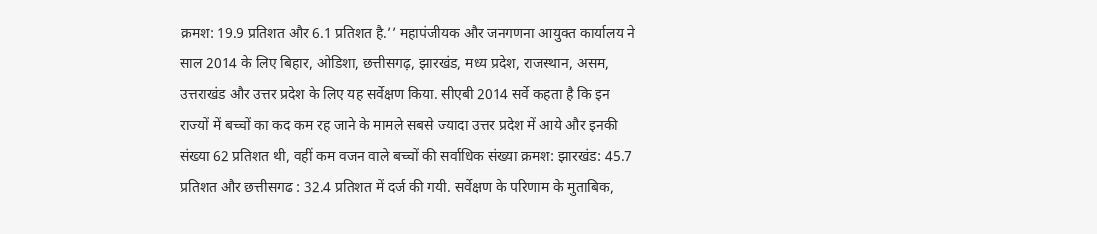क्रमश: 19.9 प्रतिशत और 6.1 प्रतिशत है.’’ महापंजीयक और जनगणना आयुक्त कार्यालय ने साल 2014 के लिए बिहार, ओडिशा, छत्तीसगढ़, झारखंड, मध्य प्रदेश, राजस्थान, असम, उत्तराखंड और उत्तर प्रदेश के लिए यह सर्वेक्षण किया. सीएबी 2014 सर्वे कहता है कि इन राज्यों में बच्चों का कद कम रह जाने के मामले सबसे ज्यादा उत्तर प्रदेश में आये और इनकी संख्या 62 प्रतिशत थी, वहीं कम वजन वाले बच्चों की सर्वाधिक संख्या क्रमश: झारखंड: 45.7 प्रतिशत और छत्तीसगढ : 32.4 प्रतिशत में दर्ज की गयी. सर्वेक्षण के परिणाम के मुताबिक,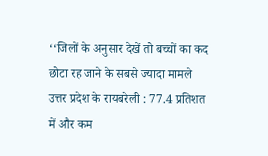‘‘जिलों के अनुसार देखें तो बच्चों का कद छोटा रह जाने के सबसे ज्यादा मामले उत्तर प्रदेश के रायबरेली : 77.4 प्रतिशत में और कम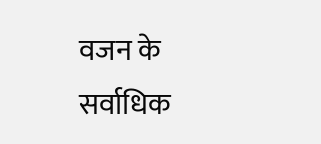वजन के सर्वाधिक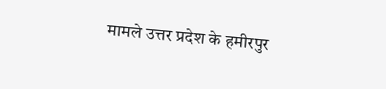मामले उत्तर प्रदेश के हमीरपुर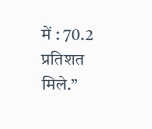में : 70.2 प्रतिशत मिले.’’